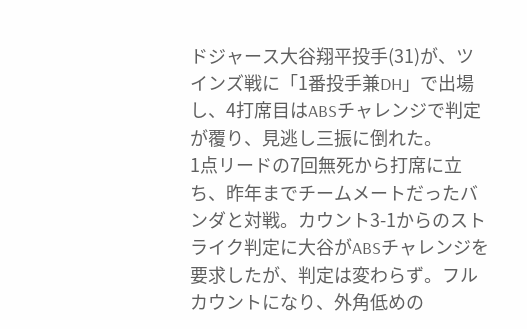ドジャース大谷翔平投手(31)が、ツインズ戦に「1番投手兼DH」で出場し、4打席目はABSチャレンジで判定が覆り、見逃し三振に倒れた。
1点リードの7回無死から打席に立ち、昨年までチームメートだったバンダと対戦。カウント3-1からのストライク判定に大谷がABSチャレンジを要求したが、判定は変わらず。フルカウントになり、外角低めの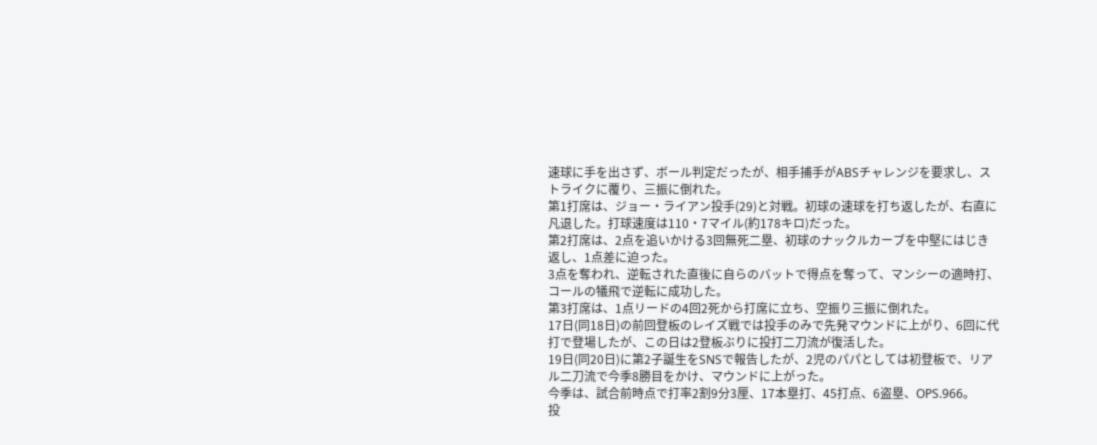速球に手を出さず、ボール判定だったが、相手捕手がABSチャレンジを要求し、ストライクに覆り、三振に倒れた。
第1打席は、ジョー・ライアン投手(29)と対戦。初球の速球を打ち返したが、右直に凡退した。打球速度は110・7マイル(約178キロ)だった。
第2打席は、2点を追いかける3回無死二塁、初球のナックルカーブを中堅にはじき返し、1点差に迫った。
3点を奪われ、逆転された直後に自らのバットで得点を奪って、マンシーの適時打、コールの犠飛で逆転に成功した。
第3打席は、1点リードの4回2死から打席に立ち、空振り三振に倒れた。
17日(同18日)の前回登板のレイズ戦では投手のみで先発マウンドに上がり、6回に代打で登場したが、この日は2登板ぶりに投打二刀流が復活した。
19日(同20日)に第2子誕生をSNSで報告したが、2児のパパとしては初登板で、リアル二刀流で今季8勝目をかけ、マウンドに上がった。
今季は、試合前時点で打率2割9分3厘、17本塁打、45打点、6盗塁、OPS.966。
投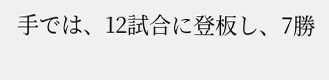手では、12試合に登板し、7勝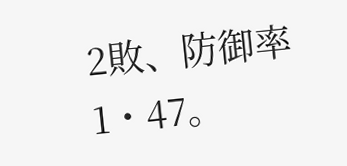2敗、防御率1・47。